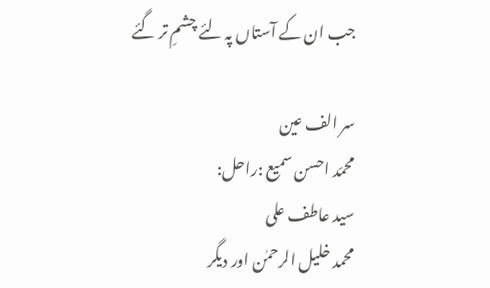جب ان کے آستاں پہ لئے چشمِ تر گئے

سر الف عین
محمّد احسن سمیع :راحل:
سید عاطف علی
محمد خلیل الرحمٰن اور دیگر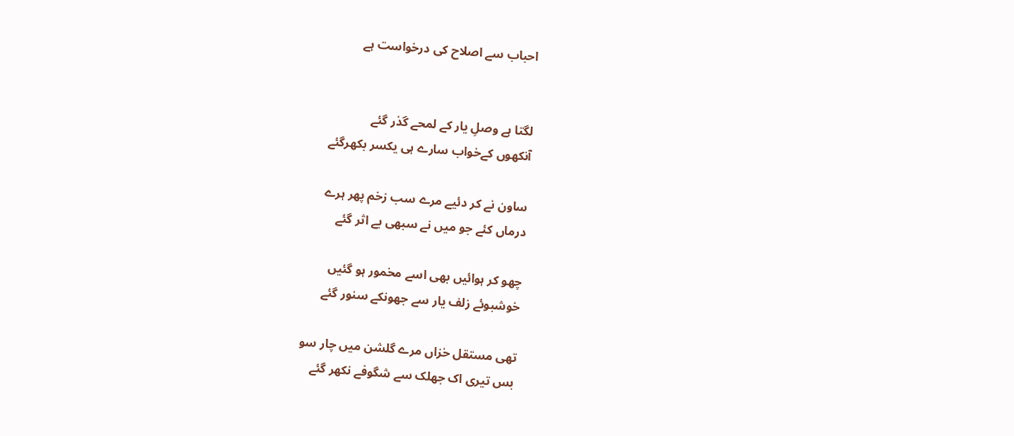احباب سے اصلاح کی درخواست ہے


لگتا ہے وصلِ یار کے لمحے گذر گئے
آنکھوں کےخواب سارے ہی یکسر بکھرگئے

ساون نے کر دئیے مرے سب زخم پھر ہرے
درماں کئے جو میں نے سبھی بے اثر گئے

چھو کر ہوائیں بھی اسے مخمور ہو گئیں
خوشبوئے زلف یار سے جھونکے سنور گئے

تھی مستقل خزاں مرے گلشن میں چار سو
بس تیری اک جھلک سے شگوفے نکھر گئے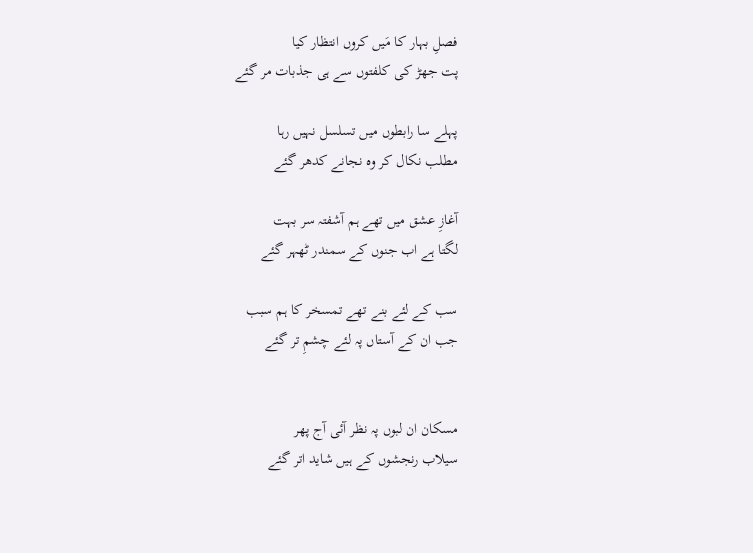فصلِ بہار کا مَیں کروں انتظار کیا
پت جھڑ کی کلفتوں سے ہی جذبات مر گئے

پہلے سا رابطوں میں تسلسل نہیں رہا
مطلب نکال کر وہ نجانے کدھر گئے

آغازِ عشق میں تھے ہم آشفتہ سر بہت
لگتا ہے اب جنوں کے سمندر ٹھہر گئے

سب کے لئے بنے تھے تمسخر کا ہم سبب
جب ان کے آستاں پہ لئے چشمِ تر گئے


مسکان ان لبوں پہ نظر آئی آج پھر
سیلاب رنجشوں کے ہیں شاید اتر گئے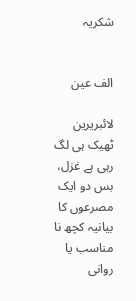شکریہ


الف عین

لائبریرین
ٹھیک ہی لگ رہی ہے غزل، بس دو ایک مصرعوں کا بیانیہ کچھ نا مناسب یا روانی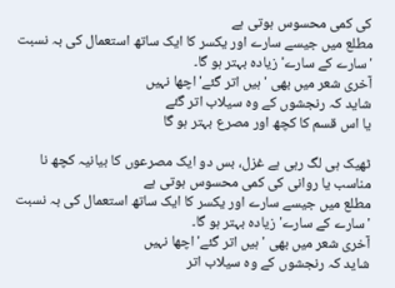کی کمی محسوس ہوتی ہے
مطلع میں جیسے سارے اور یکسر کا ایک ساتھ استعمال کی بہ نسبت 'سارے کے سارے' زیادہ بہتر ہو گا۔
آخری شعر میں بھی 'ہیں اتر گئے' اچھا نہیں
شاید کہ رنجشوں کے وہ سیلاب اتر گئے
یا اس قسم کا کچھ اور مصرع بہتر ہو گا

ٹھیک ہی لگ رہی ہے غزل، بس دو ایک مصرعوں کا بیانیہ کچھ نا مناسب یا روانی کی کمی محسوس ہوتی ہے
مطلع میں جیسے سارے اور یکسر کا ایک ساتھ استعمال کی بہ نسبت 'سارے کے سارے' زیادہ بہتر ہو گا۔
آخری شعر میں بھی 'ہیں اتر گئے' اچھا نہیں
شاید کہ رنجشوں کے وہ سیلاب اتر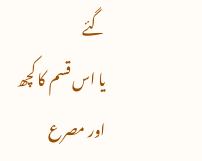گئے
یا اس قسم کا کچھ اور مصرع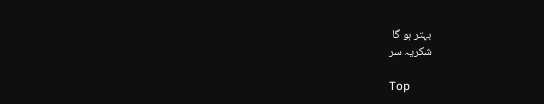بہتر ہو گا
شکریہ سر

Top